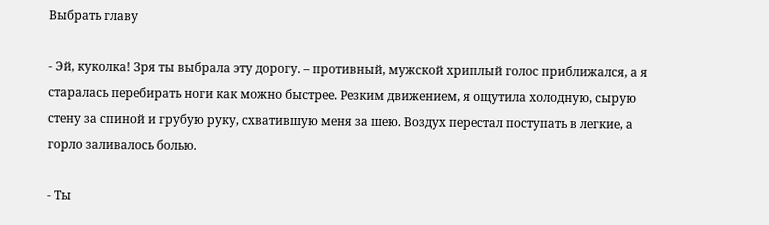Выбрать главу

- Эй, куколка! Зря ты выбрала эту дорогу. – противный, мужской хриплый голос приближался, а я старалась перебирать ноги как можно быстрее. Резким движением, я ощутила холодную, сырую стену за спиной и грубую руку, схватившую меня за шею. Воздух перестал поступать в легкие, а горло заливалось болью.

- Ты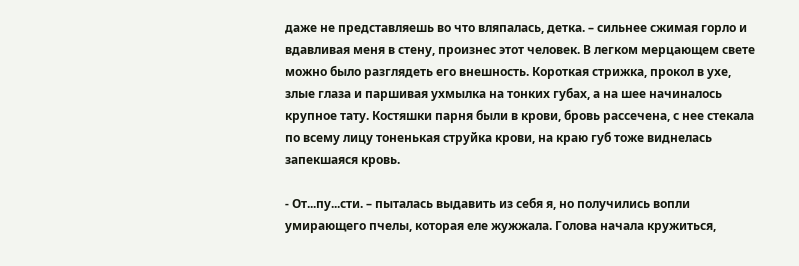даже не представляешь во что вляпалась, детка. – сильнее сжимая горло и вдавливая меня в стену, произнес этот человек. В легком мерцающем свете можно было разглядеть его внешность. Короткая стрижка, прокол в ухе, злые глаза и паршивая ухмылка на тонких губах, а на шее начиналось крупное тату. Костяшки парня были в крови, бровь рассечена, с нее стекала по всему лицу тоненькая струйка крови, на краю губ тоже виднелась запекшаяся кровь.

- От...пу...сти. – пыталась выдавить из себя я, но получились вопли умирающего пчелы, которая еле жужжала. Голова начала кружиться,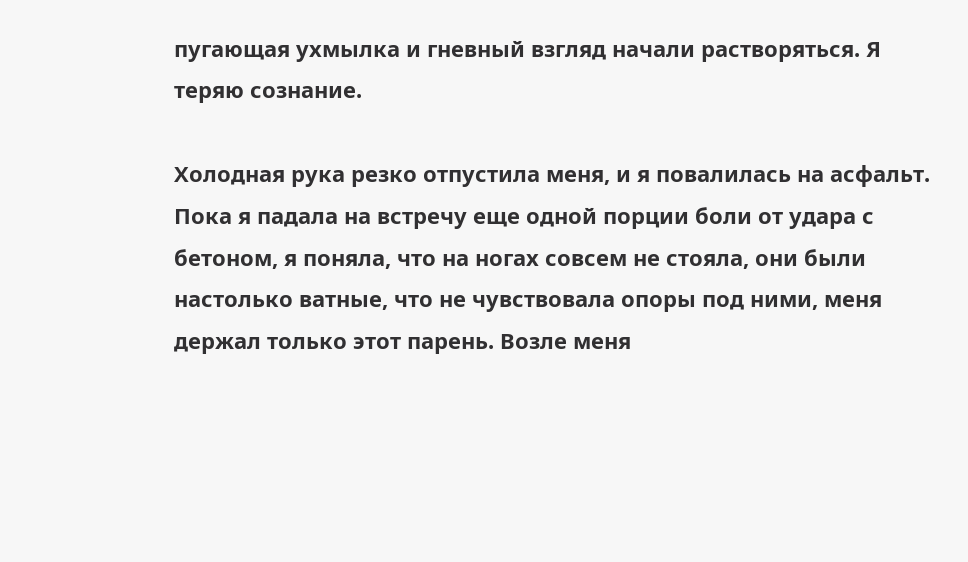пугающая ухмылка и гневный взгляд начали растворяться. Я теряю сознание.

Холодная рука резко отпустила меня, и я повалилась на асфальт. Пока я падала на встречу еще одной порции боли от удара с бетоном, я поняла, что на ногах совсем не стояла, они были настолько ватные, что не чувствовала опоры под ними, меня держал только этот парень. Возле меня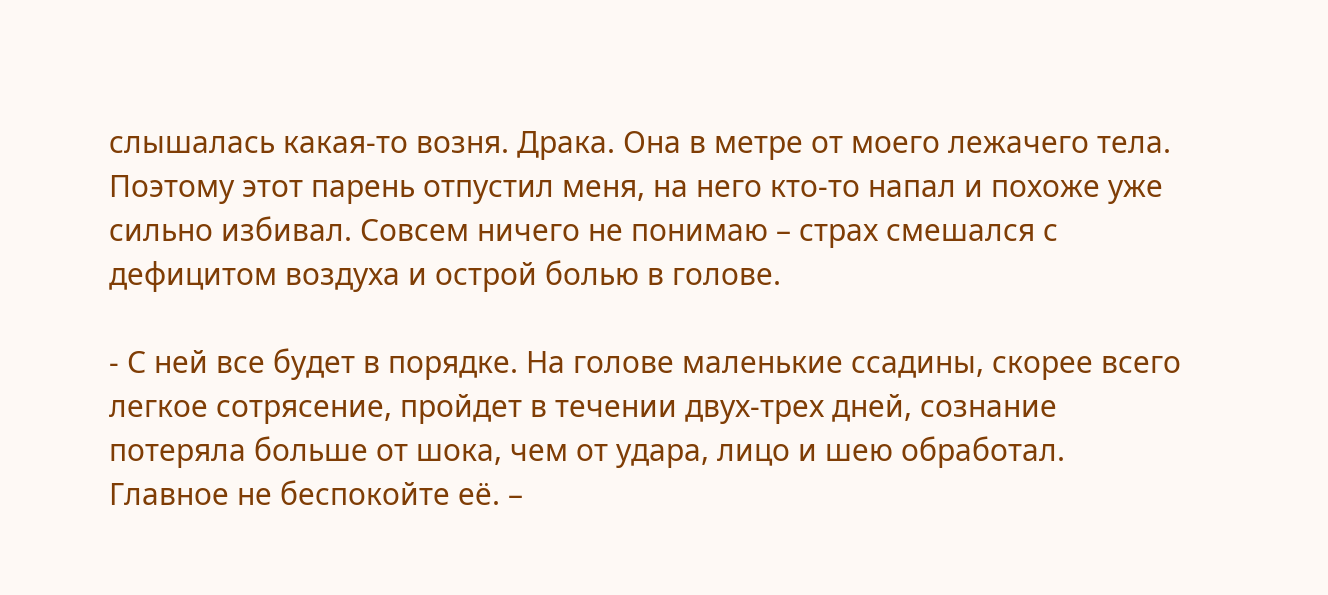слышалась какая-то возня. Драка. Она в метре от моего лежачего тела. Поэтому этот парень отпустил меня, на него кто-то напал и похоже уже сильно избивал. Совсем ничего не понимаю – страх смешался с дефицитом воздуха и острой болью в голове.

- С ней все будет в порядке. На голове маленькие ссадины, скорее всего легкое сотрясение, пройдет в течении двух-трех дней, сознание потеряла больше от шока, чем от удара, лицо и шею обработал. Главное не беспокойте её. –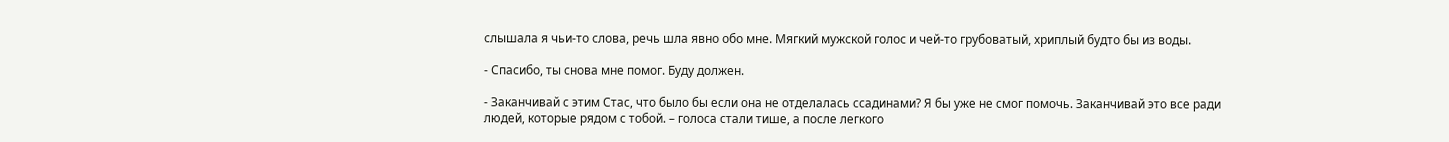слышала я чьи-то слова, речь шла явно обо мне. Мягкий мужской голос и чей-то грубоватый, хриплый будто бы из воды.

- Спасибо, ты снова мне помог. Буду должен.

- Заканчивай с этим Стас, что было бы если она не отделалась ссадинами? Я бы уже не смог помочь. Заканчивай это все ради людей, которые рядом с тобой. – голоса стали тише, а после легкого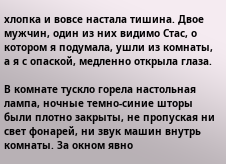хлопка и вовсе настала тишина. Двое мужчин, один из них видимо Стас, о котором я подумала, ушли из комнаты, а я с опаской, медленно открыла глаза.

В комнате тускло горела настольная лампа, ночные темно-синие шторы были плотно закрыты, не пропуская ни свет фонарей, ни звук машин внутрь комнаты. За окном явно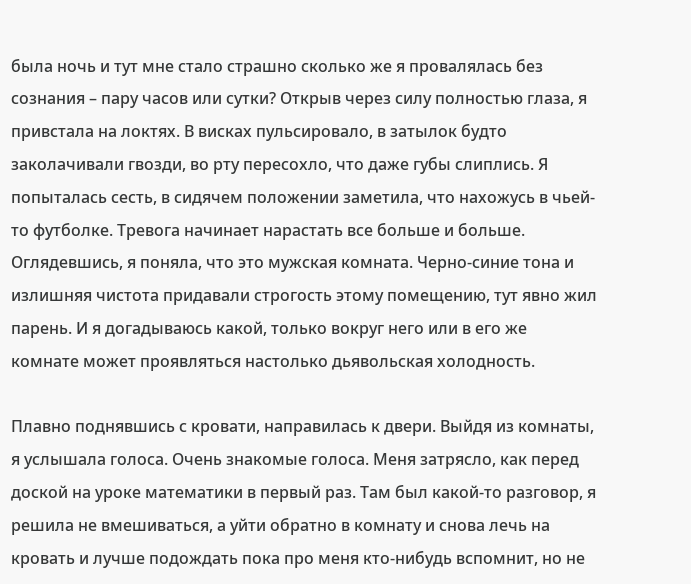была ночь и тут мне стало страшно сколько же я провалялась без сознания – пару часов или сутки? Открыв через силу полностью глаза, я привстала на локтях. В висках пульсировало, в затылок будто заколачивали гвозди, во рту пересохло, что даже губы слиплись. Я попыталась сесть, в сидячем положении заметила, что нахожусь в чьей-то футболке. Тревога начинает нарастать все больше и больше. Оглядевшись, я поняла, что это мужская комната. Черно-синие тона и излишняя чистота придавали строгость этому помещению, тут явно жил парень. И я догадываюсь какой, только вокруг него или в его же комнате может проявляться настолько дьявольская холодность.

Плавно поднявшись с кровати, направилась к двери. Выйдя из комнаты, я услышала голоса. Очень знакомые голоса. Меня затрясло, как перед доской на уроке математики в первый раз. Там был какой-то разговор, я решила не вмешиваться, а уйти обратно в комнату и снова лечь на кровать и лучше подождать пока про меня кто-нибудь вспомнит, но не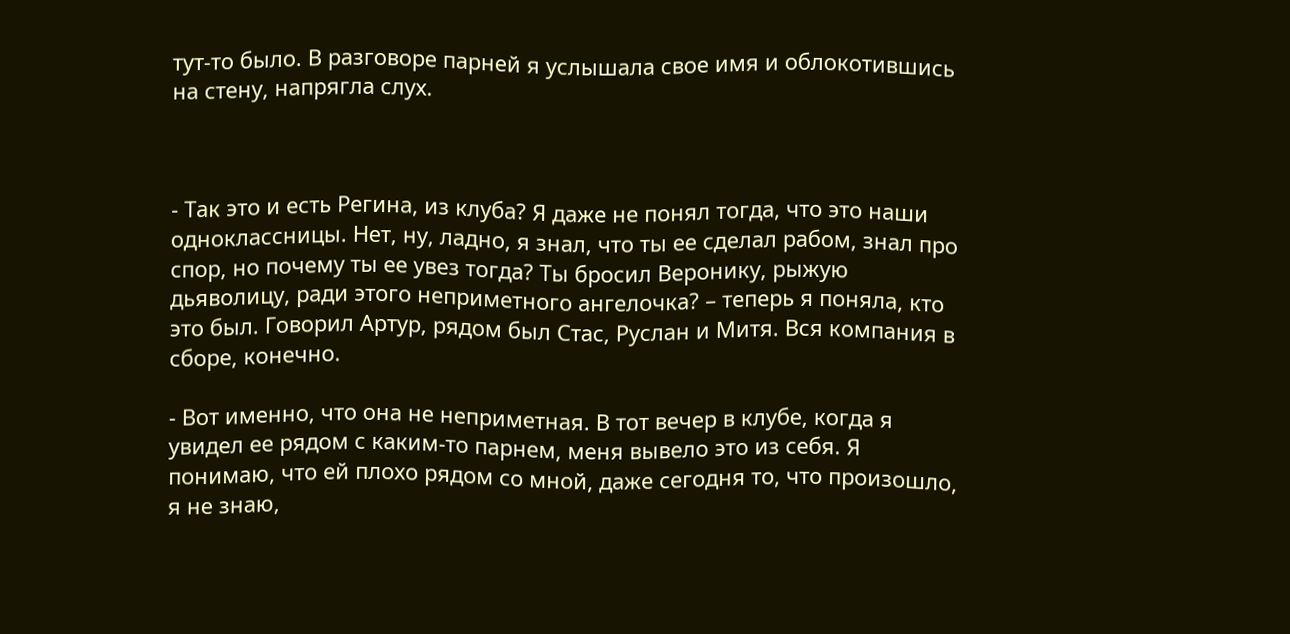тут-то было. В разговоре парней я услышала свое имя и облокотившись на стену, напрягла слух.



- Так это и есть Регина, из клуба? Я даже не понял тогда, что это наши одноклассницы. Нет, ну, ладно, я знал, что ты ее сделал рабом, знал про спор, но почему ты ее увез тогда? Ты бросил Веронику, рыжую дьяволицу, ради этого неприметного ангелочка? – теперь я поняла, кто это был. Говорил Артур, рядом был Стас, Руслан и Митя. Вся компания в сборе, конечно.

- Вот именно, что она не неприметная. В тот вечер в клубе, когда я увидел ее рядом с каким-то парнем, меня вывело это из себя. Я понимаю, что ей плохо рядом со мной, даже сегодня то, что произошло, я не знаю,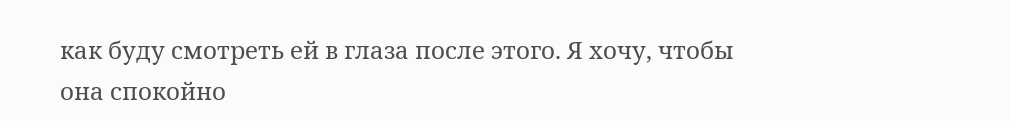как буду смотреть ей в глаза после этого. Я хочу, чтобы она спокойно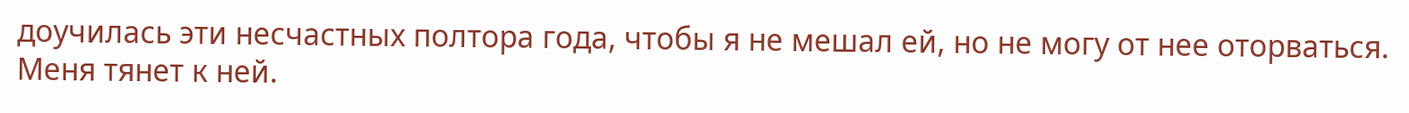доучилась эти несчастных полтора года, чтобы я не мешал ей, но не могу от нее оторваться. Меня тянет к ней.